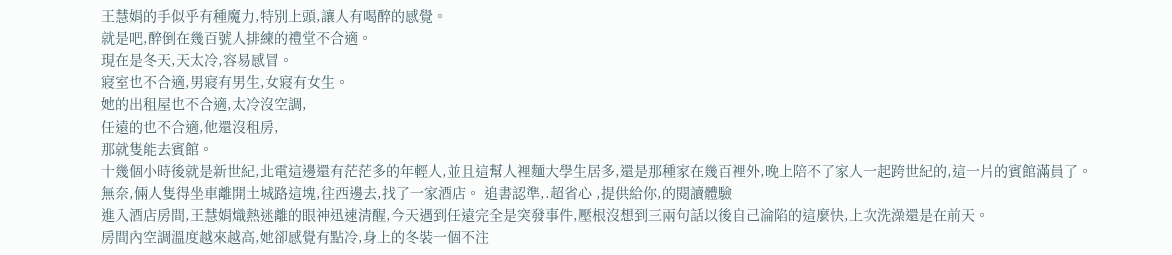王慧娟的手似乎有種魔力,特別上頭,讓人有喝醉的感覺。
就是吧,醉倒在幾百號人排練的禮堂不合適。
現在是冬天,天太冷,容易感冒。
寢室也不合適,男寢有男生,女寢有女生。
她的出租屋也不合適,太冷沒空調,
任遠的也不合適,他還沒租房,
那就隻能去賓館。
十幾個小時後就是新世紀,北電這邊還有茫茫多的年輕人,並且這幫人裡麵大學生居多,還是那種家在幾百裡外,晚上陪不了家人一起跨世紀的,這一片的賓館滿員了。
無奈,倆人隻得坐車離開土城路這塊,往西邊去,找了一家酒店。 追書認準,.超省心 ,提供給你,的閱讀體驗
進入酒店房間,王慧娟熾熱迷離的眼神迅速清醒,今天遇到任遠完全是突發事件,壓根沒想到三兩句話以後自己淪陷的這麼快,上次洗澡還是在前天。
房間內空調溫度越來越高,她卻感覺有點冷,身上的冬裝一個不注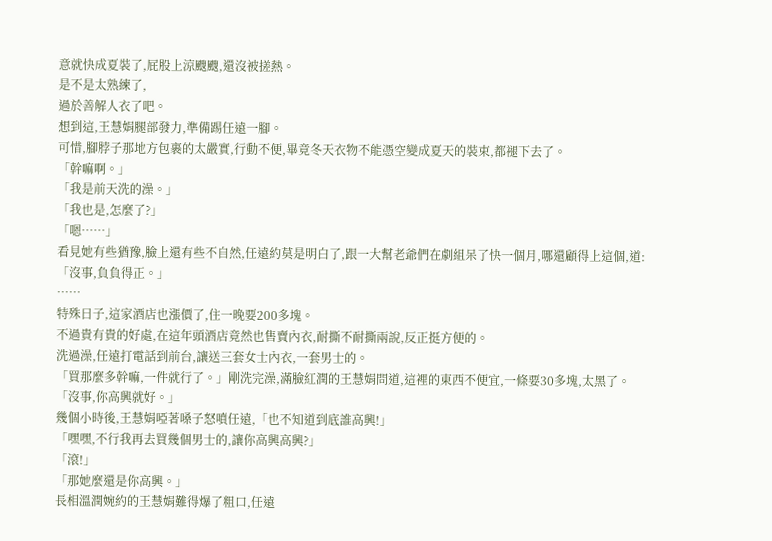意就快成夏裝了,屁股上涼颼颼,還沒被搓熱。
是不是太熟練了,
過於善解人衣了吧。
想到這,王慧娟腿部發力,準備踢任遠一腳。
可惜,腳脖子那地方包裹的太嚴實,行動不便,畢竟冬天衣物不能憑空變成夏天的裝束,都褪下去了。
「幹嘛啊。」
「我是前天洗的澡。」
「我也是,怎麼了?」
「嗯……」
看見她有些猶豫,臉上還有些不自然,任遠約莫是明白了,跟一大幫老爺們在劇組呆了快一個月,哪還顧得上這個,道:
「沒事,負負得正。」
……
特殊日子,這家酒店也漲價了,住一晚要200多塊。
不過貴有貴的好處,在這年頭酒店竟然也售賣內衣,耐撕不耐撕兩說,反正挺方便的。
洗過澡,任遠打電話到前台,讓送三套女士內衣,一套男士的。
「買那麼多幹嘛,一件就行了。」剛洗完澡,滿臉紅潤的王慧娟問道,這裡的東西不便宜,一條要30多塊,太黑了。
「沒事,你高興就好。」
幾個小時後,王慧娟啞著嗓子怒噴任遠,「也不知道到底誰高興!」
「嘿嘿,不行我再去買幾個男士的,讓你高興高興?」
「滾!」
「那她麼還是你高興。」
長相溫潤婉約的王慧娟難得爆了粗口,任遠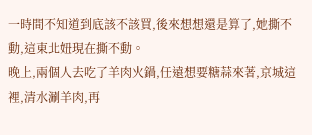一時間不知道到底該不該買,後來想想還是算了,她撕不動,這東北妞現在撕不動。
晚上,兩個人去吃了羊肉火鍋,任遠想要糖蒜來著,京城這裡,清水涮羊肉,再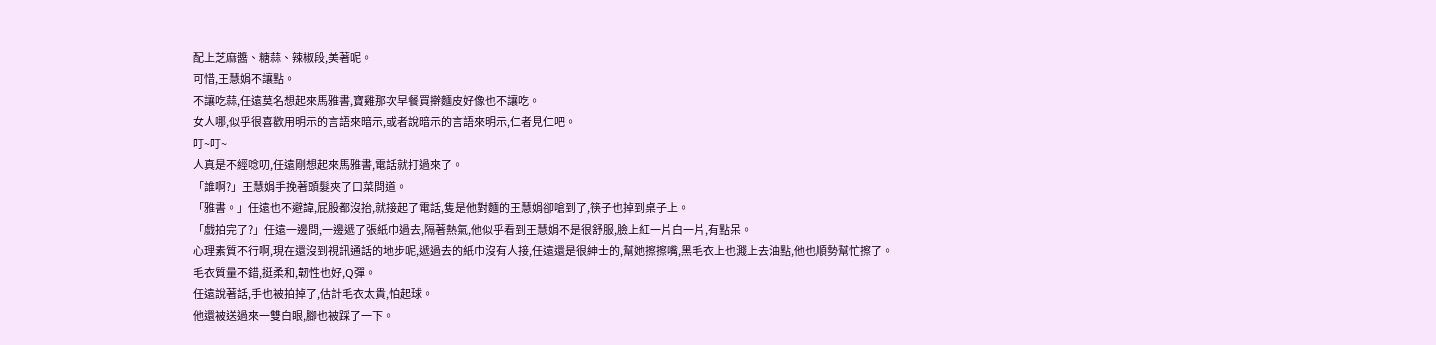配上芝麻醬、糖蒜、辣椒段,美著呢。
可惜,王慧娟不讓點。
不讓吃蒜,任遠莫名想起來馬雅書,寶雞那次早餐買擀麵皮好像也不讓吃。
女人哪,似乎很喜歡用明示的言語來暗示,或者說暗示的言語來明示,仁者見仁吧。
叮~叮~
人真是不經唸叨,任遠剛想起來馬雅書,電話就打過來了。
「誰啊?」王慧娟手挽著頭髮夾了口菜問道。
「雅書。」任遠也不避諱,屁股都沒抬,就接起了電話,隻是他對麵的王慧娟卻嗆到了,筷子也掉到桌子上。
「戲拍完了?」任遠一邊問,一邊遞了張紙巾過去,隔著熱氣,他似乎看到王慧娟不是很舒服,臉上紅一片白一片,有點呆。
心理素質不行啊,現在還沒到視訊通話的地步呢,遞過去的紙巾沒有人接,任遠還是很紳士的,幫她擦擦嘴,黑毛衣上也濺上去油點,他也順勢幫忙擦了。
毛衣質量不錯,挺柔和,韌性也好,Q彈。
任遠說著話,手也被拍掉了,估計毛衣太貴,怕起球。
他還被送過來一雙白眼,腳也被踩了一下。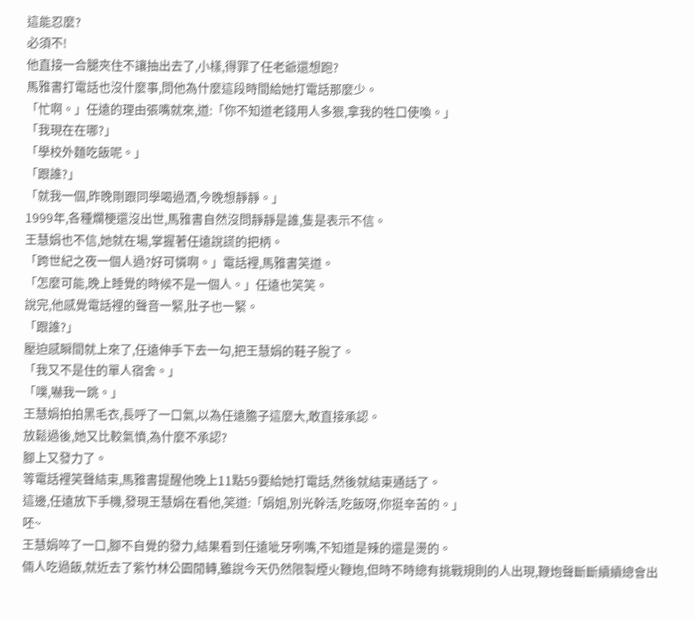這能忍麼?
必須不!
他直接一合腿夾住不讓抽出去了,小樣,得罪了任老爺還想跑?
馬雅書打電話也沒什麼事,問他為什麼這段時間給她打電話那麼少。
「忙啊。」任遠的理由張嘴就來,道:「你不知道老錢用人多狠,拿我的牲口使喚。」
「我現在在哪?」
「學校外麵吃飯呢。」
「跟誰?」
「就我一個,昨晚剛跟同學喝過酒,今晚想靜靜。」
1999年,各種爛梗還沒出世,馬雅書自然沒問靜靜是誰,隻是表示不信。
王慧娟也不信,她就在場,掌握著任遠說謊的把柄。
「跨世紀之夜一個人過?好可憐啊。」電話裡,馬雅書笑道。
「怎麼可能,晚上睡覺的時候不是一個人。」任遠也笑笑。
說完,他感覺電話裡的聲音一緊,肚子也一緊。
「跟誰?」
壓迫感瞬間就上來了,任遠伸手下去一勾,把王慧娟的鞋子脫了。
「我又不是住的單人宿舍。」
「噗,嚇我一跳。」
王慧娟拍拍黑毛衣,長呼了一口氣,以為任遠膽子這麼大,敢直接承認。
放鬆過後,她又比較氣憤,為什麼不承認?
腳上又發力了。
等電話裡笑聲結束,馬雅書提醒他晚上11點59要給她打電話,然後就結束通話了。
這邊,任遠放下手機,發現王慧娟在看他,笑道:「娟姐,別光幹活,吃飯呀,你挺辛苦的。」
呸~
王慧娟啐了一口,腳不自覺的發力,結果看到任遠呲牙咧嘴,不知道是辣的還是燙的。
倆人吃過飯,就近去了紫竹林公園閒轉,雖說今天仍然限製煙火鞭炮,但時不時總有挑戰規則的人出現,鞭炮聲斷斷續續總會出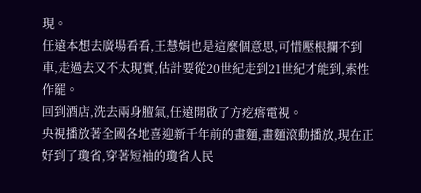現。
任遠本想去廣場看看,王慧娟也是這麼個意思,可惜壓根攔不到車,走過去又不太現實,估計要從20世紀走到21世紀才能到,索性作罷。
回到酒店,洗去兩身膻氣,任遠開啟了方疙瘩電視。
央視播放著全國各地喜迎新千年前的畫麵,畫麵滾動播放,現在正好到了瓊省,穿著短袖的瓊省人民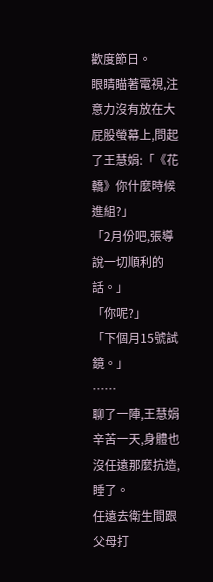歡度節日。
眼睛瞄著電視,注意力沒有放在大屁股螢幕上,問起了王慧娟:「《花轎》你什麼時候進組?」
「2月份吧,張導說一切順利的話。」
「你呢?」
「下個月15號試鏡。」
……
聊了一陣,王慧娟辛苦一天,身體也沒任遠那麼抗造,睡了。
任遠去衛生間跟父母打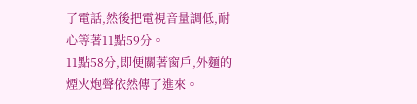了電話,然後把電視音量調低,耐心等著11點59分。
11點58分,即便關著窗戶,外麵的煙火炮聲依然傳了進來。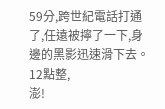59分,跨世紀電話打通了,任遠被擰了一下,身邊的黑影迅速滑下去。
12點整,
澎!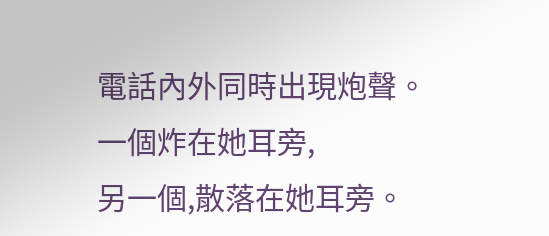電話內外同時出現炮聲。
一個炸在她耳旁,
另一個,散落在她耳旁。